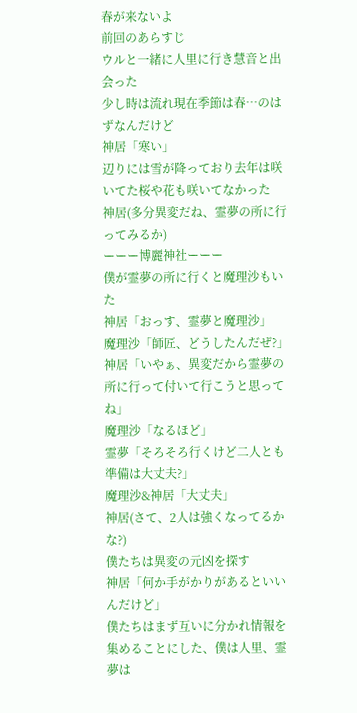春が来ないよ
前回のあらすじ
ウルと一緒に人里に行き慧音と出会った
少し時は流れ現在季節は春…のはずなんだけど
神居「寒い」
辺りには雪が降っており去年は咲いてた桜や花も咲いてなかった
神居(多分異変だね、霊夢の所に行ってみるか)
ーーー博麗神社ーーー
僕が霊夢の所に行くと魔理沙もいた
神居「おっす、霊夢と魔理沙」
魔理沙「師匠、どうしたんだぜ?」
神居「いやぁ、異変だから霊夢の所に行って付いて行こうと思ってね」
魔理沙「なるほど」
霊夢「そろそろ行くけど二人とも準備は大丈夫?」
魔理沙&神居「大丈夫」
神居(さて、2人は強くなってるかな?)
僕たちは異変の元凶を探す
神居「何か手がかりがあるといいんだけど」
僕たちはまず互いに分かれ情報を集めることにした、僕は人里、霊夢は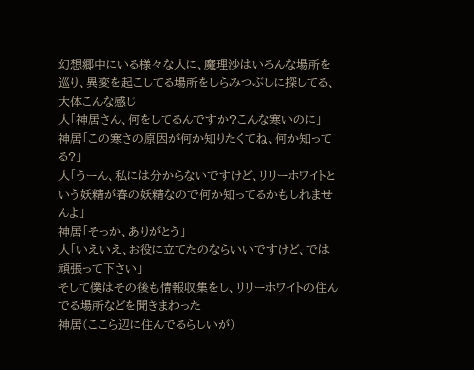幻想郷中にいる様々な人に、魔理沙はいろんな場所を巡り、異変を起こしてる場所をしらみつぶしに探してる、大体こんな感じ
人「神居さん、何をしてるんですか?こんな寒いのに」
神居「この寒さの原因が何か知りたくてね、何か知ってる?」
人「うーん、私には分からないですけど、リリーホワイトという妖精が春の妖精なので何か知ってるかもしれませんよ」
神居「そっか、ありがとう」
人「いえいえ、お役に立てたのならいいですけど、では頑張って下さい」
そして僕はその後も情報収集をし、リリーホワイトの住んでる場所などを聞きまわった
神居(ここら辺に住んでるらしいが)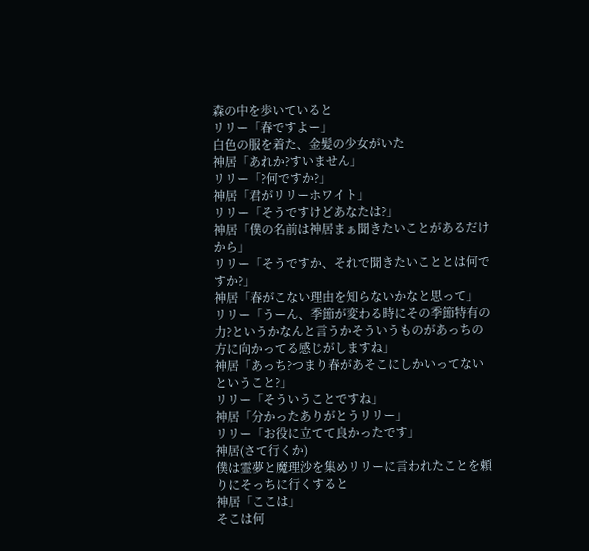森の中を歩いていると
リリー「春ですよー」
白色の服を着た、金髪の少女がいた
神居「あれか?すいません」
リリー「?何ですか?」
神居「君がリリーホワイト」
リリー「そうですけどあなたは?」
神居「僕の名前は神居まぁ聞きたいことがあるだけから」
リリー「そうですか、それで聞きたいこととは何ですか?」
神居「春がこない理由を知らないかなと思って」
リリー「うーん、季節が変わる時にその季節特有の力?というかなんと言うかそういうものがあっちの方に向かってる感じがしますね」
神居「あっち?つまり春があそこにしかいってないということ?」
リリー「そういうことですね」
神居「分かったありがとうリリー」
リリー「お役に立てて良かったです」
神居(さて行くか)
僕は霊夢と魔理沙を集めリリーに言われたことを頼りにそっちに行くすると
神居「ここは」
そこは何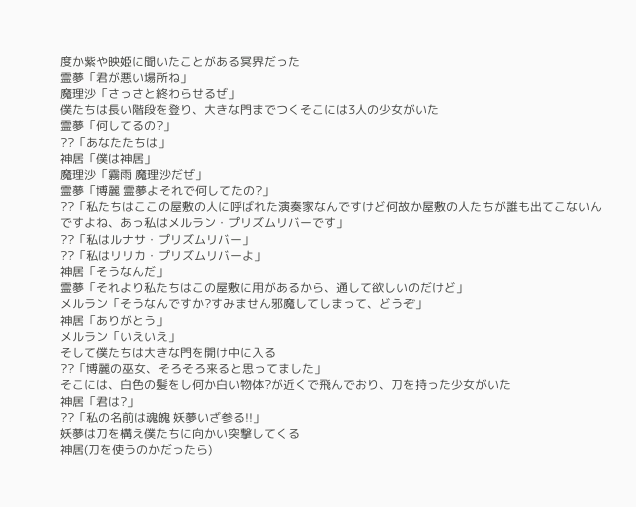度か紫や映姫に聞いたことがある冥界だった
霊夢「君が悪い場所ね」
魔理沙「さっさと終わらせるぜ」
僕たちは長い階段を登り、大きな門までつくそこには3人の少女がいた
霊夢「何してるの?」
??「あなたたちは」
神居「僕は神居」
魔理沙「霧雨 魔理沙だぜ」
霊夢「博麗 霊夢よそれで何してたの?」
??「私たちはここの屋敷の人に呼ばれた演奏家なんですけど何故か屋敷の人たちが誰も出てこないんですよね、あっ私はメルラン・プリズムリバーです」
??「私はルナサ・プリズムリバー」
??「私はリリカ・プリズムリバーよ」
神居「そうなんだ」
霊夢「それより私たちはこの屋敷に用があるから、通して欲しいのだけど」
メルラン「そうなんですか?すみません邪魔してしまって、どうぞ」
神居「ありがとう」
メルラン「いえいえ」
そして僕たちは大きな門を開け中に入る
??「博麗の巫女、そろそろ来ると思ってました」
そこには、白色の髪をし何か白い物体?が近くで飛んでおり、刀を持った少女がいた
神居「君は?」
??「私の名前は魂魄 妖夢いざ参る!!」
妖夢は刀を構え僕たちに向かい突撃してくる
神居(刀を使うのかだったら)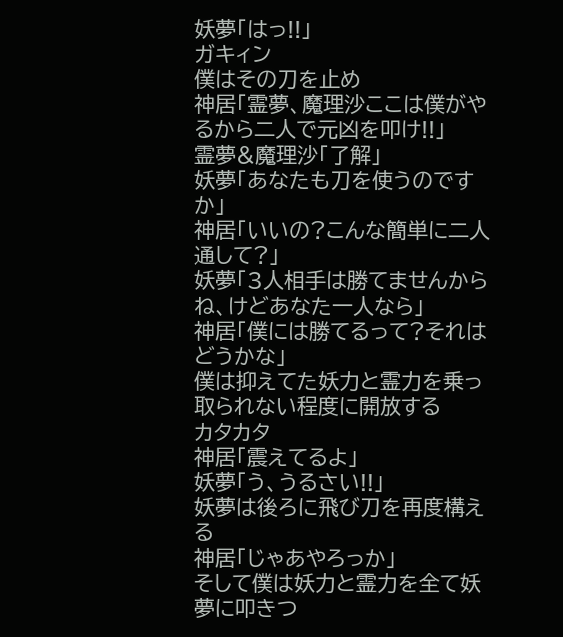妖夢「はっ!!」
ガキィン
僕はその刀を止め
神居「霊夢、魔理沙ここは僕がやるから二人で元凶を叩け!!」
霊夢&魔理沙「了解」
妖夢「あなたも刀を使うのですか」
神居「いいの?こんな簡単に二人通して?」
妖夢「3人相手は勝てませんからね、けどあなた一人なら」
神居「僕には勝てるって?それはどうかな」
僕は抑えてた妖力と霊力を乗っ取られない程度に開放する
カタカタ
神居「震えてるよ」
妖夢「う、うるさい!!」
妖夢は後ろに飛び刀を再度構える
神居「じゃあやろっか」
そして僕は妖力と霊力を全て妖夢に叩きつ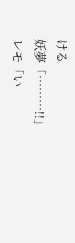ける
妖夢「………!!」
レモ「い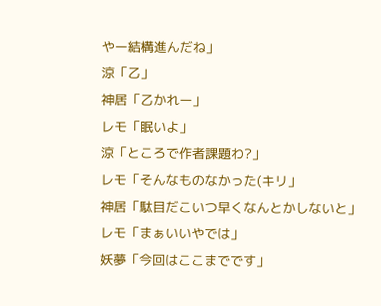やー結構進んだね」
涼「乙」
神居「乙かれー」
レモ「眠いよ」
涼「ところで作者課題わ?」
レモ「そんなものなかった(キリ」
神居「駄目だこいつ早くなんとかしないと」
レモ「まぁいいやでは」
妖夢「今回はここまでです」